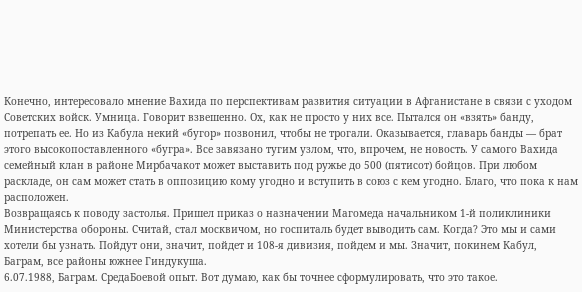Конечно, интересовало мнение Вахида по перспективам развития ситуации в Афганистане в связи с уходом Советских войск. Умница. Говорит взвешенно. Ох, как не просто у них все. Пытался он «взять» банду, потрепать ее. Но из Кабула некий «бугор» позвонил, чтобы не трогали. Оказывается, главарь банды — брат этого высокопоставленного «бугра». Все завязано тугим узлом, что, впрочем, не новость. У самого Вахида семейный клан в районе Мирбачакот может выставить под ружье до 500 (пятисот) бойцов. При любом раскладе, он сам может стать в оппозицию кому угодно и вступить в союз с кем угодно. Благо, что пока к нам расположен.
Возвращаясь к поводу застолья. Пришел приказ о назначении Магомеда начальником 1-й поликлиники Министерства обороны. Считай, стал москвичом, но госпиталь будет выводить сам. Когда? Это мы и сами хотели бы узнать. Пойдут они, значит, пойдет и 108-я дивизия, пойдем и мы. Значит, покинем Кабул, Баграм, все районы южнее Гиндукуша.
6.07.1988, Баграм. СредаБоевой опыт. Вот думаю, как бы точнее сформулировать, что это такое.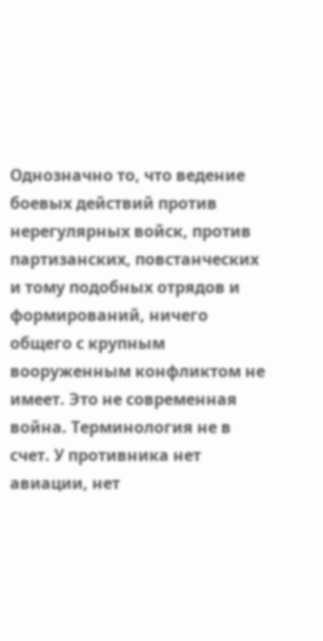Однозначно то, что ведение боевых действий против нерегулярных войск, против партизанских, повстанческих и тому подобных отрядов и формирований, ничего общего с крупным вооруженным конфликтом не имеет. Это не современная война. Терминология не в счет. У противника нет авиации, нет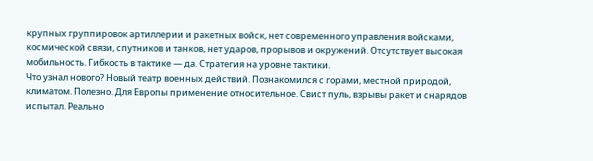крупных группировок артиллерии и ракетных войск, нет современного управления войсками, космической связи, спутников и танков, нет ударов, прорывов и окружений. Отсутствует высокая мобильность. Гибкость в тактике — да. Стратегия на уровне тактики.
Что узнал нового? Новый театр военных действий. Познакомился с горами, местной природой, климатом. Полезно. Для Европы применение относительное. Свист пуль, взрывы ракет и снарядов испытал. Реально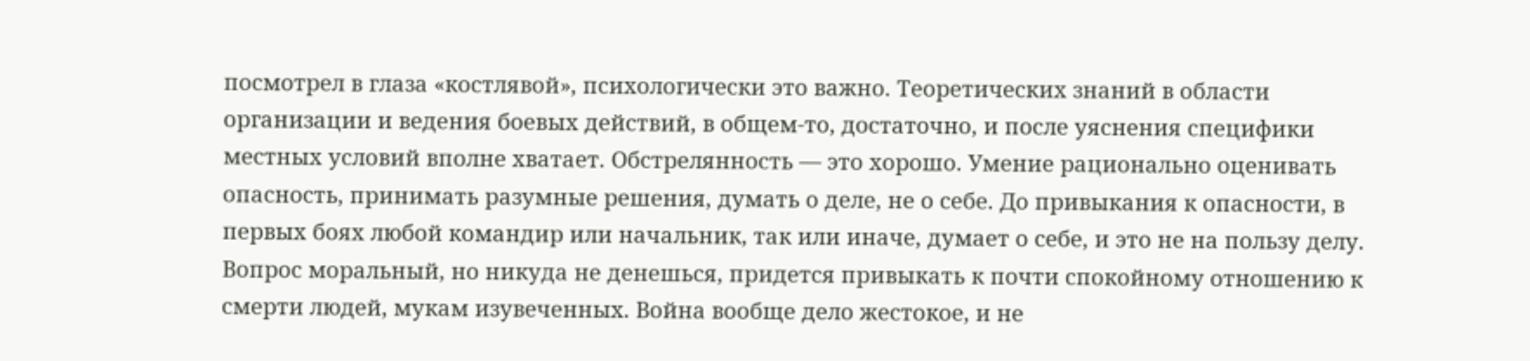посмотрел в глаза «костлявой», психологически это важно. Теоретических знаний в области организации и ведения боевых действий, в общем-то, достаточно, и после уяснения специфики местных условий вполне хватает. Обстрелянность — это хорошо. Умение рационально оценивать опасность, принимать разумные решения, думать о деле, не о себе. До привыкания к опасности, в первых боях любой командир или начальник, так или иначе, думает о себе, и это не на пользу делу.
Вопрос моральный, но никуда не денешься, придется привыкать к почти спокойному отношению к смерти людей, мукам изувеченных. Война вообще дело жестокое, и не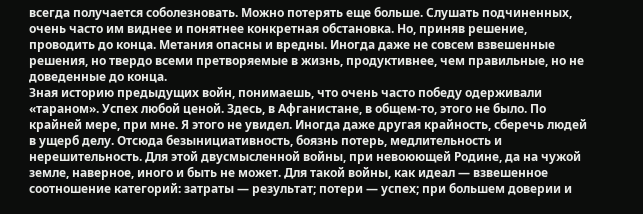всегда получается соболезновать. Можно потерять еще больше. Слушать подчиненных, очень часто им виднее и понятнее конкретная обстановка. Но, приняв решение, проводить до конца. Метания опасны и вредны. Иногда даже не совсем взвешенные решения, но твердо всеми претворяемые в жизнь, продуктивнее, чем правильные, но не доведенные до конца.
Зная историю предыдущих войн, понимаешь, что очень часто победу одерживали «тараном». Успех любой ценой. Здесь, в Афганистане, в общем-то, этого не было. По крайней мере, при мне. Я этого не увидел. Иногда даже другая крайность, сберечь людей в ущерб делу. Отсюда безынициативность, боязнь потерь, медлительность и нерешительность. Для этой двусмысленной войны, при невоюющей Родине, да на чужой земле, наверное, иного и быть не может. Для такой войны, как идеал — взвешенное соотношение категорий: затраты — результат; потери — успех; при большем доверии и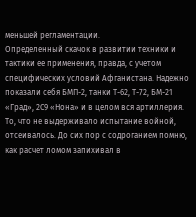меньшей регламентации.
Определенный скачок в развитии техники и тактики ее применения, правда, с учетом специфических условий Афганистана. Надежно показали себя БМП-2, танки Т-62, Т-72, БМ-21 «Град», 2С9 «Нона» и в целом вся артиллерия. То, что не выдерживало испытание войной, отсеивалось. До сих пор с содроганием помню, как расчет ломом запихивал в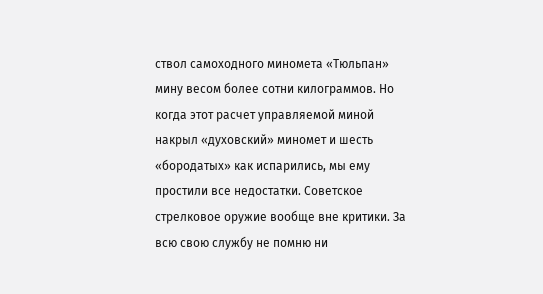ствол самоходного миномета «Тюльпан» мину весом более сотни килограммов. Но когда этот расчет управляемой миной накрыл «духовский» миномет и шесть «бородатых» как испарились, мы ему простили все недостатки. Советское стрелковое оружие вообще вне критики. За всю свою службу не помню ни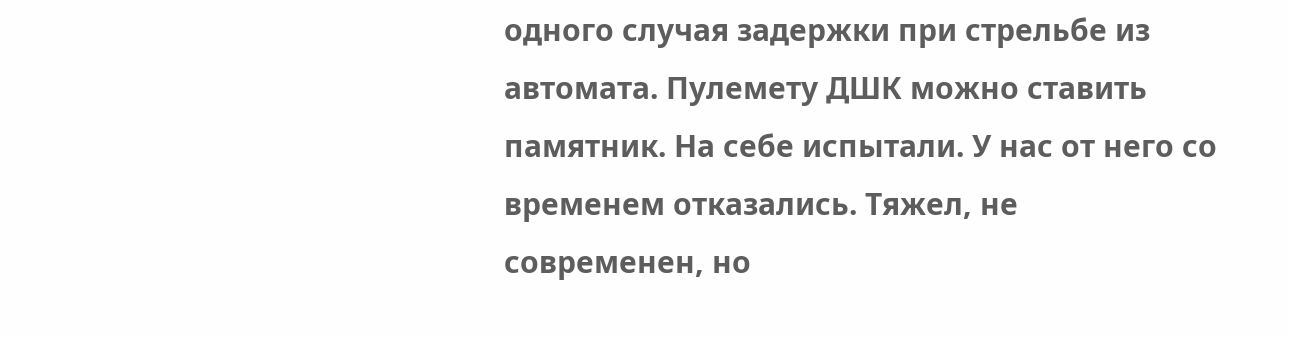одного случая задержки при стрельбе из автомата. Пулемету ДШК можно ставить памятник. На себе испытали. У нас от него со временем отказались. Тяжел, не современен, но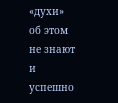«духи» об этом не знают и успешно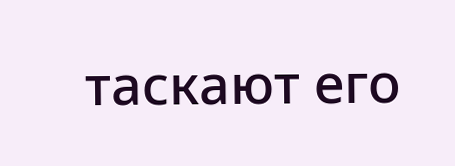таскают его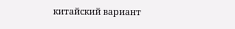китайский вариант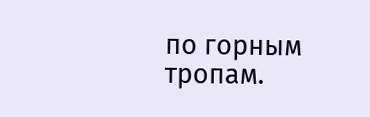по горным тропам.